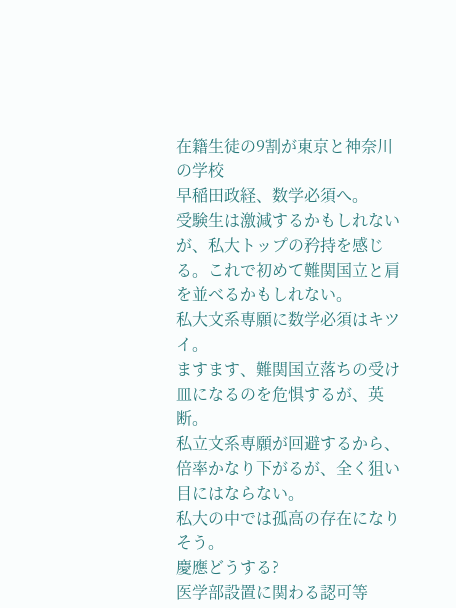在籍生徒の9割が東京と神奈川の学校
早稲田政経、数学必須へ。
受験生は激減するかもしれないが、私大トップの矜持を感じる。これで初めて難関国立と肩を並べるかもしれない。
私大文系専願に数学必須はキツイ。
ますます、難関国立落ちの受け皿になるのを危惧するが、英断。
私立文系専願が回避するから、倍率かなり下がるが、全く狙い目にはならない。
私大の中では孤高の存在になりそう。
慶應どうする?
医学部設置に関わる認可等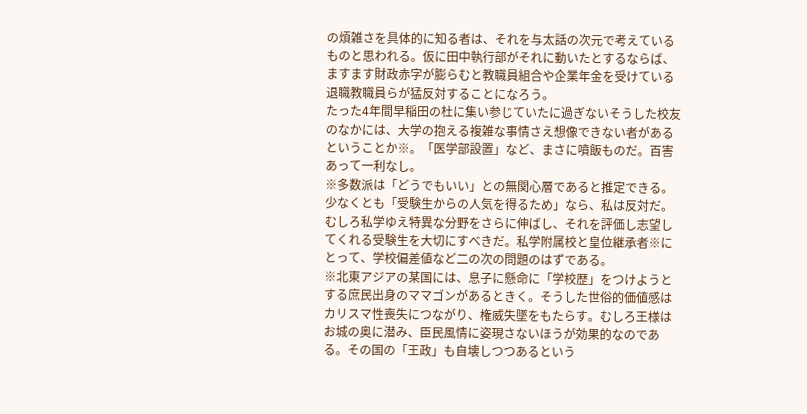の煩雑さを具体的に知る者は、それを与太話の次元で考えているものと思われる。仮に田中執行部がそれに動いたとするならば、ますます財政赤字が膨らむと教職員組合や企業年金を受けている退職教職員らが猛反対することになろう。
たった4年間早稲田の杜に集い参じていたに過ぎないそうした校友のなかには、大学の抱える複雑な事情さえ想像できない者があるということか※。「医学部設置」など、まさに噴飯ものだ。百害あって一利なし。
※多数派は「どうでもいい」との無関心層であると推定できる。
少なくとも「受験生からの人気を得るため」なら、私は反対だ。むしろ私学ゆえ特異な分野をさらに伸ばし、それを評価し志望してくれる受験生を大切にすべきだ。私学附属校と皇位継承者※にとって、学校偏差値など二の次の問題のはずである。
※北東アジアの某国には、息子に懸命に「学校歴」をつけようとする庶民出身のママゴンがあるときく。そうした世俗的価値感はカリスマ性喪失につながり、権威失墜をもたらす。むしろ王様はお城の奥に潜み、臣民風情に姿現さないほうが効果的なのである。その国の「王政」も自壊しつつあるという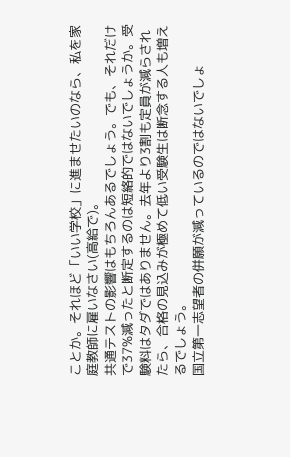ことか。それほど「いい学校」に進ませたいのなら、私を家庭教師に雇いなさい(高給で)。
共通テストの影響はもちろんあるでしょう。でも、それだけで37%減ったと断定するのは短絡的ではないでしょうか。受験料はタダではありません。去年より3割も定員が減らされたら、合格の見込みが極めて低い受験生は断念する人も増えるでしょう。
国立第一志望者の併願が減っているのではないでしょ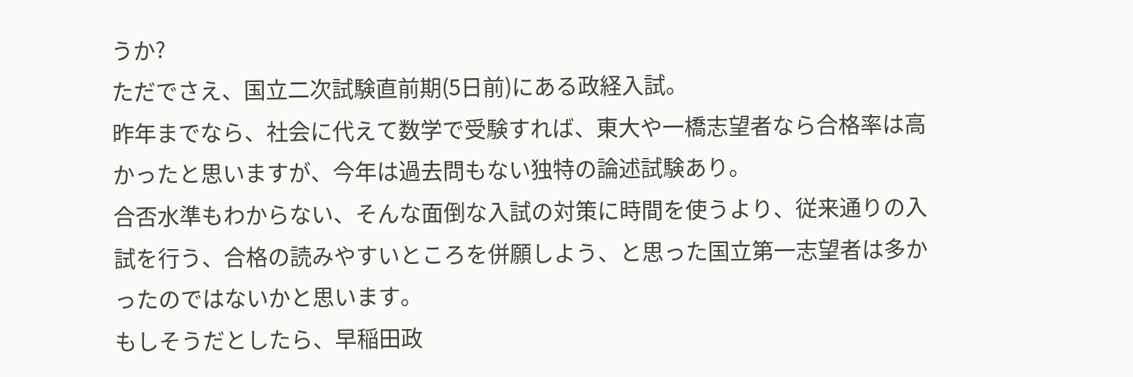うか?
ただでさえ、国立二次試験直前期(5日前)にある政経入試。
昨年までなら、社会に代えて数学で受験すれば、東大や一橋志望者なら合格率は高かったと思いますが、今年は過去問もない独特の論述試験あり。
合否水準もわからない、そんな面倒な入試の対策に時間を使うより、従来通りの入試を行う、合格の読みやすいところを併願しよう、と思った国立第一志望者は多かったのではないかと思います。
もしそうだとしたら、早稲田政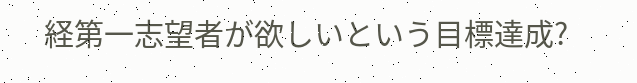経第一志望者が欲しいという目標達成?